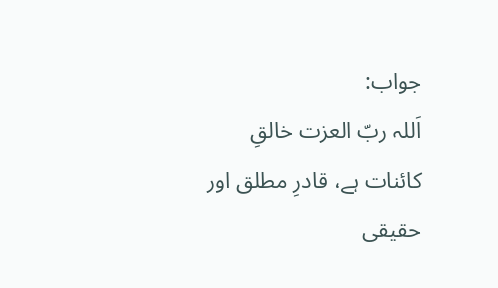جواب:
اَللہ ربّ العزت خالقِ کائنات ہے، قادرِ مطلق اور حقیقی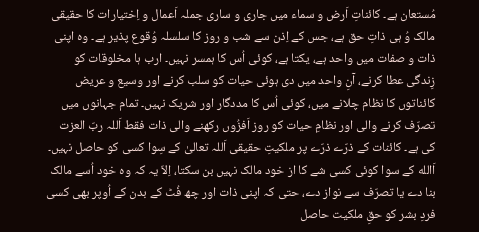مُستعان ہے۔ کائناتِ اَرض و سماء میں جاری و ساری جملہ اَعمال و اِختیارات کا حقیقی مالک وُ ہی ذاتِ حق ہے، جس کے اِذن سے شب و روز کا سلسلہ وُقوع پذیر ہے۔ وہ اپنی ذات و صفات میں واحد ہے، یکتا ہے، کوئی اُس کا ہمسر نہیں۔ ارب ہا مخلوقات کو زِندگی عطا کرنے، آنِ واحد میں دی ہوئی حیات کو سلب کرنے اور وسیع و عریض کائناتوں کا نظام چلانے میں، کوئی اُس کا مددگار اور شریک نہیں۔ تمام جہانوں میں تصرّف کرنے والی اور نظامِ حیات کو روز اَفزُوں رکھنے والی ذات فقط اَللہ ربّ العزت کی ہے۔ کائنات کے ذرّے ذرّے پر ملکیتِ حقیقی اَللہ تعالیٰ کے سِوا کسی کو حاصل نہیں۔ اَالله کے سوا کوئی کسی شے کا از خود مالک نہیں بن سکتا، اِلاّ یہ کہ وہ خود اُسے مالک بنا دے یا تصرّف سے نواز دے، حتی کہ اپنی ذات اور چھ فُٹ کے بدن کے اُوپر بھی کسی فردِ بشر کو حقِ ملکیت حاصل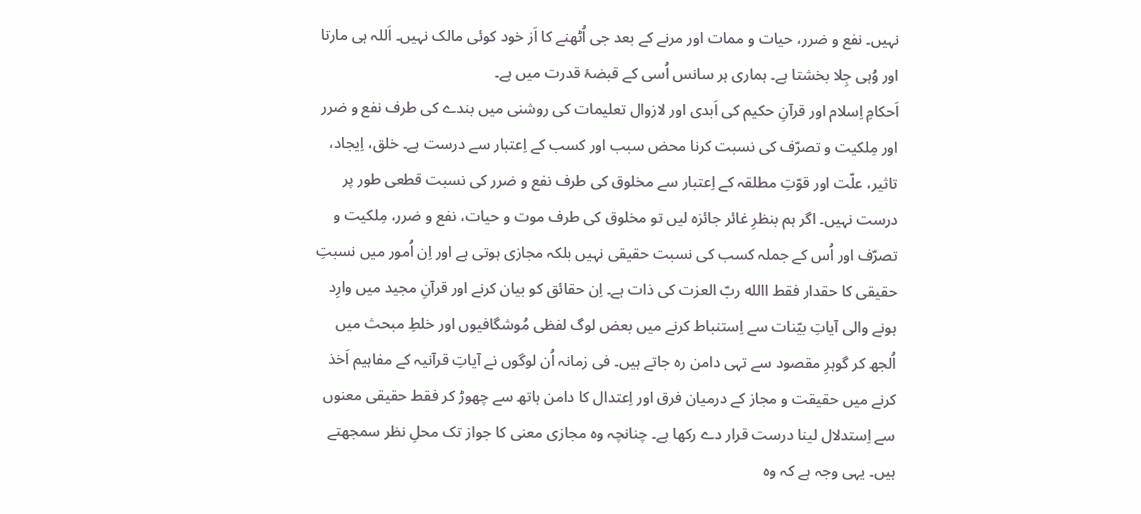نہیں۔ نفع و ضرر، حیات و ممات اور مرنے کے بعد جی اُٹھنے کا اَز خود کوئی مالک نہیں۔ اَللہ ہی مارتا اور وُہی جِلا بخشتا ہے۔ ہماری ہر سانس اُسی کے قبضۂ قدرت میں ہے۔
اَحکامِ اِسلام اور قرآنِ حکیم کی اَبدی اور لازوال تعلیمات کی روشنی میں بندے کی طرف نفع و ضرر اور مِلکیت و تصرّف کی نسبت کرنا محض سبب اور کسب کے اِعتبار سے درست ہے۔ خلق، اِیجاد، تاثیر، علّت اور قوّتِ مطلقہ کے اِعتبار سے مخلوق کی طرف نفع و ضرر کی نسبت قطعی طور پر درست نہیں۔ اگر ہم بنظرِ غائر جائزہ لیں تو مخلوق کی طرف موت و حیات، نفع و ضرر، مِلکیت و تصرّف اور اُس کے جملہ کسب کی نسبت حقیقی نہیں بلکہ مجازی ہوتی ہے اور اِن اُمور میں نسبتِ حقیقی کا حقدار فقط االله ربّ العزت کی ذات ہے۔ اِن حقائق کو بیان کرنے اور قرآنِ مجید میں وارِد ہونے والی آیاتِ بیّنات سے اِستنباط کرنے میں بعض لوگ لفظی مُوشگافیوں اور خلطِ مبحث میں اُلجھ کر گوہرِ مقصود سے تہی دامن رہ جاتے ہیں۔ فی زمانہ اُن لوگوں نے آیاتِ قرآنیہ کے مفاہیم اَخذ کرنے میں حقیقت و مجاز کے درمیان فرق اور اِعتدال کا دامن ہاتھ سے چھوڑ کر فقط حقیقی معنوں سے اِستدلال لینا درست قرار دے رکھا ہے۔ چنانچہ وہ مجازی معنی کا جواز تک محلِ نظر سمجھتے ہیں۔ یہی وجہ ہے کہ وہ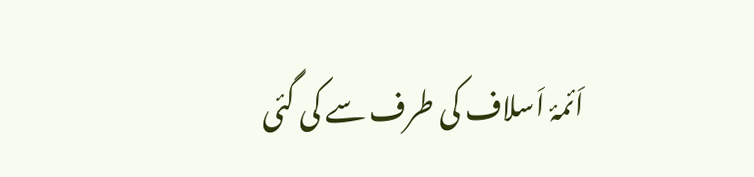اَئمۂ اَسلاف کی طرف سے کی گئی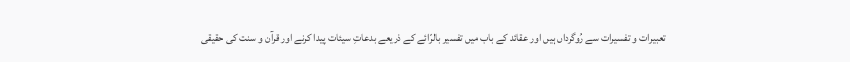تعبیرات و تفسیرات سے رُوگرداں ہیں اور عقائد کے باب میں تفسیر بالرّائے کے ذریعے بدعاتِ سیئات پیدا کرنے اور قرآن و سنت کی حقیقی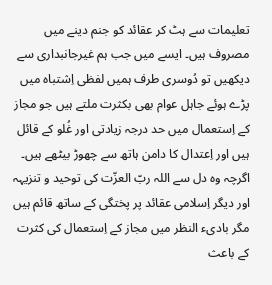تعلیمات سے ہٹ کر عقائد کو جنم دینے میں مصروف ہیں۔ ایسے میں جب ہم غیرجانبداری سے دیکھیں تو دُوسری طرف ہمیں لفظی اِشتباہ میں پڑے ہوئے جاہل عوام بھی بکثرت ملتے ہیں جو مجاز کے اِستعمال میں حد درجہ زیادتی اور غُلو کے قائل ہیں اور اِعتدال کا دامن ہاتھ سے چھوڑ بیٹھے ہیں۔ اگرچہ وہ دل سے اللہ ربّ العزّت کی توحید و تنزیہہ اور دیگر اِسلامی عقائد پر پختگی کے ساتھ قائم ہیں مگر بادیء النظر میں مجاز کے اِستعمال کی کثرت کے باعث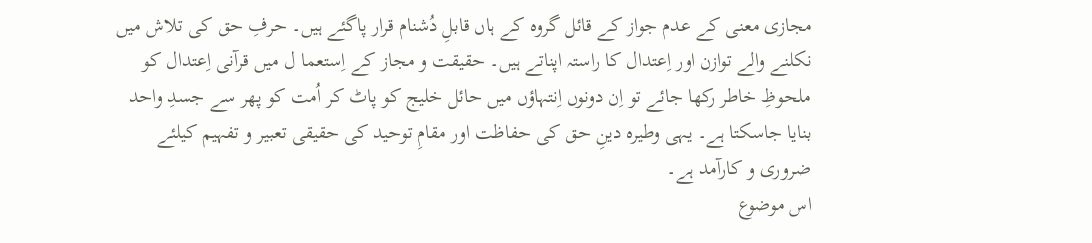مجازی معنی کے عدم جواز کے قائل گروہ کے ہاں قابلِ دُشنام قرار پاگئے ہیں۔ حرفِ حق کی تلاش میں نکلنے والے توازن اور اِعتدال کا راستہ اپناتے ہیں۔ حقیقت و مجاز کے اِستعما ل میں قرآنی اِعتدال کو ملحوظِ خاطر رکھا جائے تو اِن دونوں اِنتہاؤں میں حائل خلیج کو پاٹ کر اُمت کو پھر سے جسدِ واحد بنایا جاسکتا ہے۔ یہی وطیرہ دینِ حق کی حفاظت اور مقامِ توحید کی حقیقی تعبیر و تفہیم کیلئے ضروری و کارآمد ہے۔
اس موضوع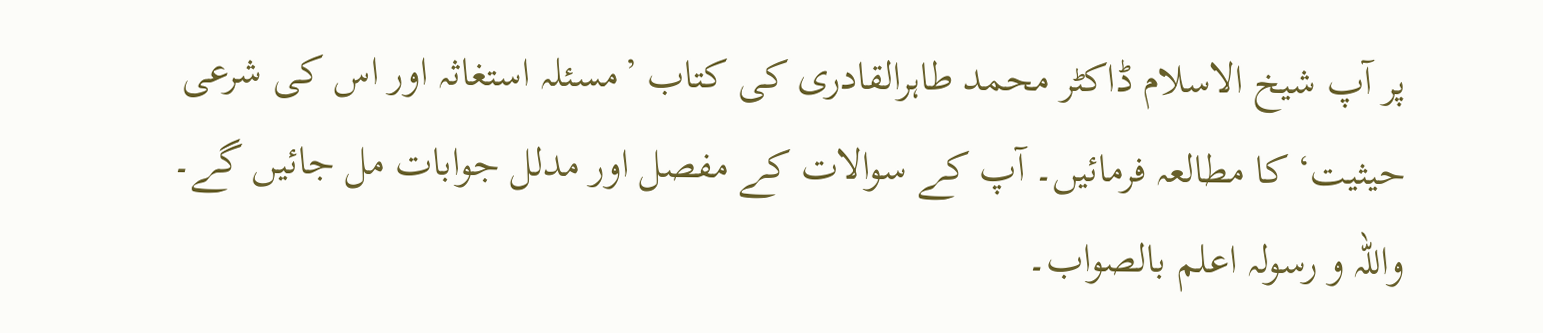پر آپ شیخ الاسلام ڈاکٹر محمد طاہرالقادری کی کتاب ’مسئلہ استغاثہ اور اس کی شرعی حیثیت‘ کا مطالعہ فرمائیں۔ آپ کے سوالات کے مفصل اور مدلل جوابات مل جائیں گے۔
واللہ و رسولہ اعلم بالصواب۔